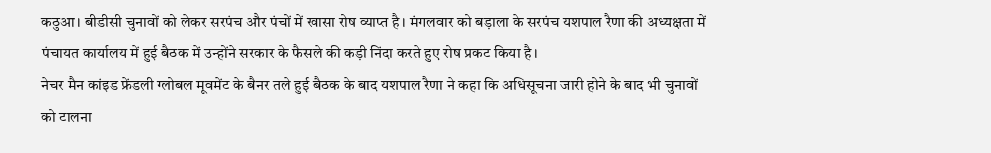कठुआ। बीडीसी चुनावों को लेकर सरपंच और पंचों में खासा रोष व्याप्त है। मंगलवार को बड़ाला के सरपंच यशपाल रैणा की अध्यक्षता में पंचायत कार्यालय में हुई बैठक में उन्होंने सरकार के फैसले की कड़ी निंदा करते हुए रोष प्रकट किया है।
नेचर मैन कांइड फ्रेंडली ग्लोबल मूवमेंट के बैनर तले हुई बैठक के बाद यशपाल रैणा ने कहा कि अधिसूचना जारी होने के बाद भी चुनावों को टालना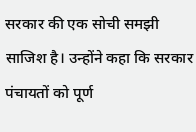सरकार की एक सोची समझी साजिश है। उन्होंने कहा कि सरकार पंचायतों को पूर्ण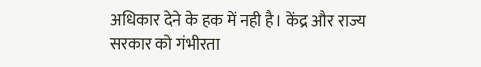अधिकार देने के हक में नही है। केंद्र और राज्य सरकार को गंभीरता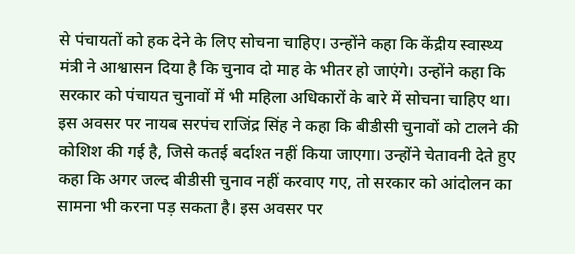से पंचायतों को हक देने के लिए सोचना चाहिए। उन्होंने कहा कि केंद्रीय स्वास्थ्य मंत्री ने आश्वासन दिया है कि चुनाव दो माह के भीतर हो जाएंगे। उन्होंने कहा कि सरकार को पंचायत चुनावों में भी महिला अधिकारों के बारे में सोचना चाहिए था। इस अवसर पर नायब सरपंच राजिंद्र सिंह ने कहा कि बीडीसी चुनावों को टालने की कोशिश की गई है, जिसे कतई बर्दाश्त नहीं किया जाएगा। उन्होंने चेतावनी देते हुए कहा कि अगर जल्द बीडीसी चुनाव नहीं करवाए गए, तो सरकार को आंदोलन का सामना भी करना पड़ सकता है। इस अवसर पर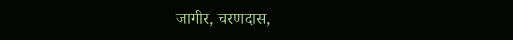जागीर, चरणदास,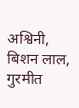अश्विनी, बिशन लाल, गुरमीत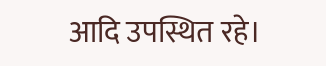आदि उपस्थित रहे।